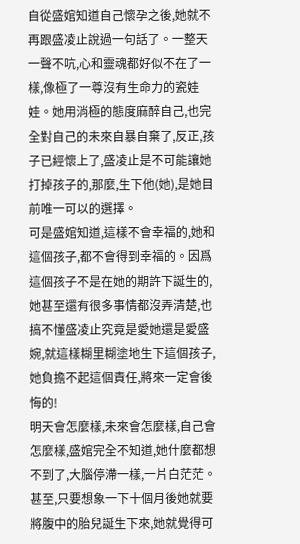自從盛婠知道自己懷孕之後,她就不再跟盛凌止說過一句話了。一整天一聲不吭,心和靈魂都好似不在了一樣,像極了一尊沒有生命力的瓷娃娃。她用消極的態度麻醉自己,也完全對自己的未來自暴自棄了,反正,孩子已經懷上了,盛凌止是不可能讓她打掉孩子的,那麼,生下他(她),是她目前唯一可以的選擇。
可是盛婠知道,這樣不會幸福的,她和這個孩子,都不會得到幸福的。因爲這個孩子不是在她的期許下誕生的,她甚至還有很多事情都沒弄清楚,也搞不懂盛凌止究竟是愛她還是愛盛婉,就這樣糊里糊塗地生下這個孩子,她負擔不起這個責任,將來一定會後悔的!
明天會怎麼樣,未來會怎麼樣,自己會怎麼樣,盛婠完全不知道,她什麼都想不到了,大腦停滯一樣,一片白茫茫。甚至,只要想象一下十個月後她就要將腹中的胎兒誕生下來,她就覺得可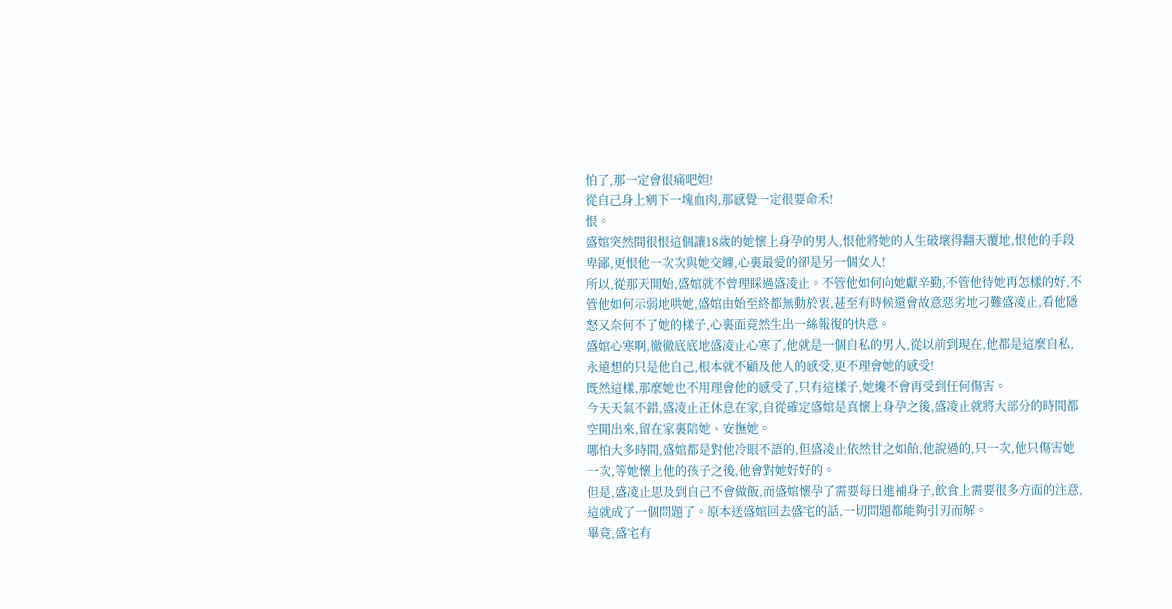怕了,那一定會很痛吧妲!
從自己身上剜下一塊血肉,那感覺一定很要命禾!
恨。
盛婠突然間很恨這個讓18歲的她懷上身孕的男人,恨他將她的人生破壞得翻天覆地,恨他的手段卑鄙,更恨他一次次與她交纏,心裏最愛的卻是另一個女人!
所以,從那天開始,盛婠就不曾理睬過盛凌止。不管他如何向她獻辛勤,不管他待她再怎樣的好,不管他如何示弱地哄她,盛婠由始至終都無動於衷,甚至有時候還會故意惡劣地刁難盛凌止,看他隱怒又奈何不了她的樣子,心裏面竟然生出一絲報復的快意。
盛婠心寒啊,徹徹底底地盛凌止心寒了,他就是一個自私的男人,從以前到現在,他都是這麼自私,永遠想的只是他自己,根本就不顧及他人的感受,更不理會她的感受!
既然這樣,那麼她也不用理會他的感受了,只有這樣子,她纔不會再受到任何傷害。
今天天氣不錯,盛凌止正休息在家,自從確定盛婠是真懷上身孕之後,盛凌止就將大部分的時間都空閒出來,留在家裏陪她、安撫她。
哪怕大多時間,盛婠都是對他冷眼不語的,但盛凌止依然甘之如飴,他說過的,只一次,他只傷害她一次,等她懷上他的孩子之後,他會對她好好的。
但是,盛凌止思及到自己不會做飯,而盛婠懷孕了需要每日進補身子,飲食上需要很多方面的注意,這就成了一個問題了。原本送盛婠回去盛宅的話,一切問題都能夠引刃而解。
畢竟,盛宅有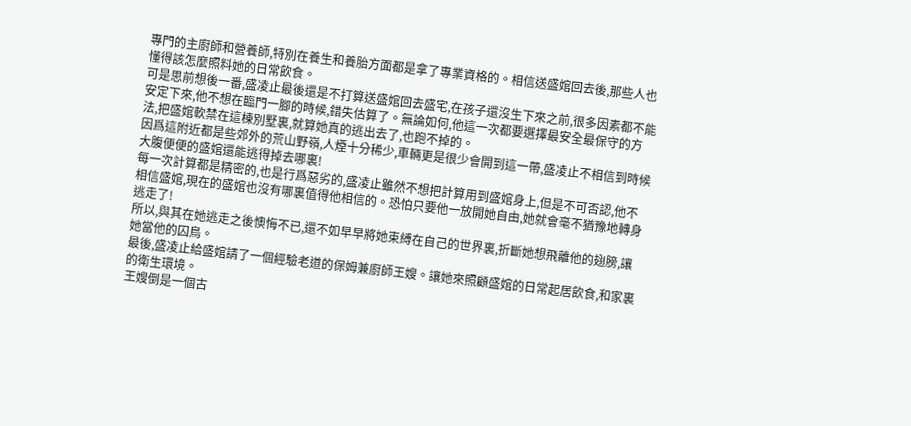專門的主廚師和營養師,特別在養生和養胎方面都是拿了專業資格的。相信送盛婠回去後,那些人也懂得該怎麼照料她的日常飲食。
可是思前想後一番,盛凌止最後還是不打算送盛婠回去盛宅,在孩子還沒生下來之前,很多因素都不能安定下來,他不想在臨門一腳的時候,錯失估算了。無論如何,他這一次都要選擇最安全最保守的方法,把盛婠軟禁在這棟別墅裏,就算她真的逃出去了,也跑不掉的。
因爲這附近都是些郊外的荒山野嶺,人煙十分稀少,車輛更是很少會開到這一帶,盛凌止不相信到時候大腹便便的盛婠還能逃得掉去哪裏!
每一次計算都是精密的,也是行爲惡劣的,盛凌止雖然不想把計算用到盛婠身上,但是不可否認,他不相信盛婠,現在的盛婠也沒有哪裏值得他相信的。恐怕只要他一放開她自由,她就會毫不猶豫地轉身逃走了!
所以,與其在她逃走之後懊悔不已,還不如早早將她束縛在自己的世界裏,折斷她想飛離他的翅膀,讓她當他的囚鳥。
最後,盛凌止給盛婠請了一個經驗老道的保姆兼廚師王嫂。讓她來照顧盛婠的日常起居飲食,和家裏的衛生環境。
王嫂倒是一個古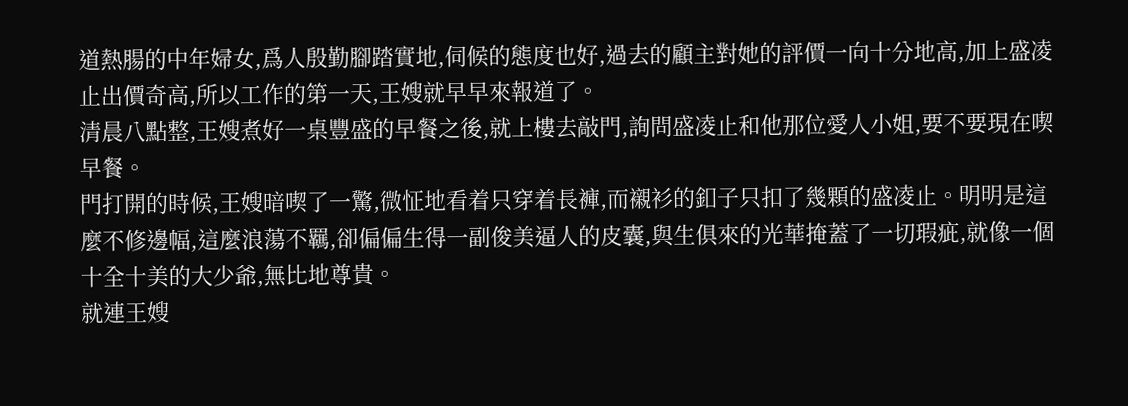道熱腸的中年婦女,爲人殷勤腳踏實地,伺候的態度也好,過去的顧主對她的評價一向十分地高,加上盛凌止出價奇高,所以工作的第一天,王嫂就早早來報道了。
清晨八點整,王嫂煮好一桌豐盛的早餐之後,就上樓去敲門,詢問盛凌止和他那位愛人小姐,要不要現在喫早餐。
門打開的時候,王嫂暗喫了一驚,微怔地看着只穿着長褲,而襯衫的釦子只扣了幾顆的盛凌止。明明是這麼不修邊幅,這麼浪蕩不羈,卻偏偏生得一副俊美逼人的皮囊,與生俱來的光華掩蓋了一切瑕疵,就像一個十全十美的大少爺,無比地尊貴。
就連王嫂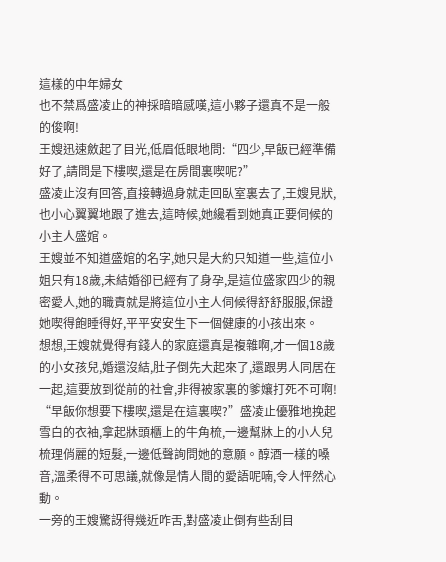這樣的中年婦女
也不禁爲盛凌止的神採暗暗感嘆,這小夥子還真不是一般的俊啊!
王嫂迅速斂起了目光,低眉低眼地問:“四少,早飯已經準備好了,請問是下樓喫,還是在房間裏喫呢?”
盛凌止沒有回答,直接轉過身就走回臥室裏去了,王嫂見狀,也小心翼翼地跟了進去,這時候,她纔看到她真正要伺候的小主人盛婠。
王嫂並不知道盛婠的名字,她只是大約只知道一些,這位小姐只有18歲,未結婚卻已經有了身孕,是這位盛家四少的親密愛人,她的職責就是將這位小主人伺候得舒舒服服,保證她喫得飽睡得好,平平安安生下一個健康的小孩出來。
想想,王嫂就覺得有錢人的家庭還真是複雜啊,才一個18歲的小女孩兒,婚還沒結,肚子倒先大起來了,還跟男人同居在一起,這要放到從前的社會,非得被家裏的爹孃打死不可啊!
“早飯你想要下樓喫,還是在這裏喫?”盛凌止優雅地挽起雪白的衣袖,拿起牀頭櫃上的牛角梳,一邊幫牀上的小人兒梳理俏麗的短髮,一邊低聲詢問她的意願。醇酒一樣的嗓音,溫柔得不可思議,就像是情人間的愛語呢喃,令人怦然心動。
一旁的王嫂驚訝得幾近咋舌,對盛凌止倒有些刮目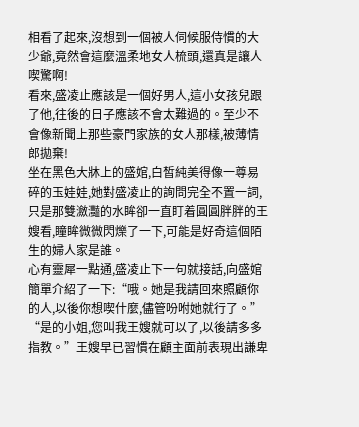相看了起來,沒想到一個被人伺候服侍慣的大少爺,竟然會這麼溫柔地女人梳頭,還真是讓人喫驚啊!
看來,盛凌止應該是一個好男人,這小女孩兒跟了他,往後的日子應該不會太難過的。至少不會像新聞上那些豪門家族的女人那樣,被薄情郎拋棄!
坐在黑色大牀上的盛婠,白皙純美得像一尊易碎的玉娃娃,她對盛凌止的詢問完全不置一詞,只是那雙瀲灩的水眸卻一直盯着圓圓胖胖的王嫂看,瞳眸微微閃爍了一下,可能是好奇這個陌生的婦人家是誰。
心有靈犀一點通,盛凌止下一句就接話,向盛婠簡單介紹了一下:“哦。她是我請回來照顧你的人,以後你想喫什麼,儘管吩咐她就行了。”
“是的小姐,您叫我王嫂就可以了,以後請多多指教。”王嫂早已習慣在顧主面前表現出謙卑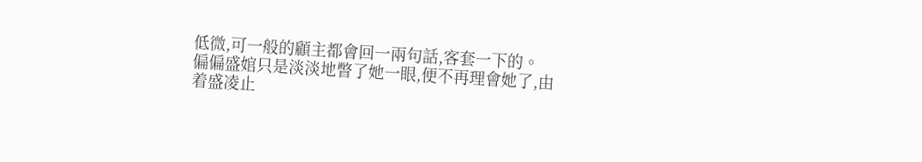低微,可一般的顧主都會回一兩句話,客套一下的。
偏偏盛婠只是淡淡地瞥了她一眼,便不再理會她了,由着盛凌止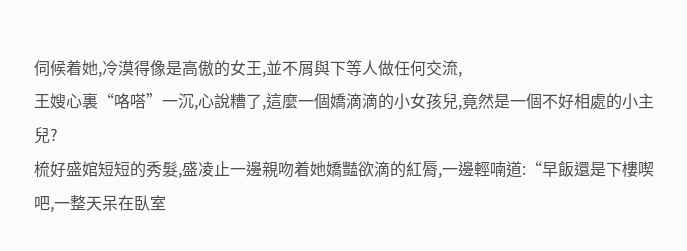伺候着她,冷漠得像是高傲的女王,並不屑與下等人做任何交流,
王嫂心裏“咯嗒”一沉,心說糟了,這麼一個嬌滴滴的小女孩兒,竟然是一個不好相處的小主兒?
梳好盛婠短短的秀髮,盛凌止一邊親吻着她嬌豔欲滴的紅脣,一邊輕喃道:“早飯還是下樓喫吧,一整天呆在臥室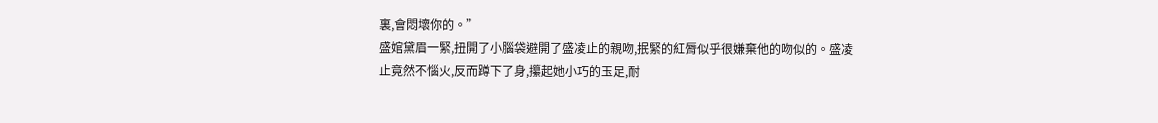裏,會悶壞你的。”
盛婠黛眉一緊,扭開了小腦袋避開了盛凌止的親吻,抿緊的紅脣似乎很嫌棄他的吻似的。盛凌止竟然不惱火,反而蹲下了身,攥起她小巧的玉足,耐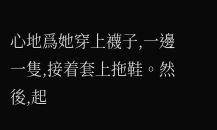心地爲她穿上襪子,一邊一隻,接着套上拖鞋。然後,起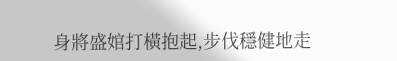身將盛婠打橫抱起,步伐穩健地走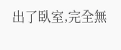出了臥室,完全無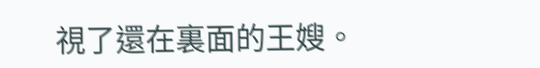視了還在裏面的王嫂。